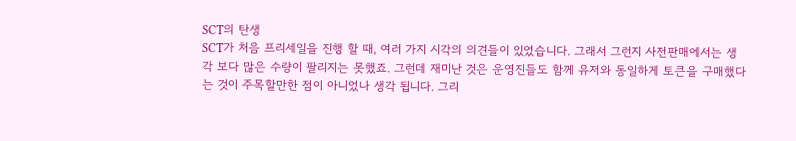SCT의 탄생
SCT가 처음 프리세일을 진행 할 때, 여러 가지 시각의 의견들이 있었습니다. 그래서 그런지 사전판매에서는 생각 보다 많은 수량이 팔리지는 못했죠. 그런데 재미난 것은 운영진들도 함께 유저와 동일하게 토큰을 구매했다는 것이 주목할만한 점이 아니었나 생각 됩니다. 그리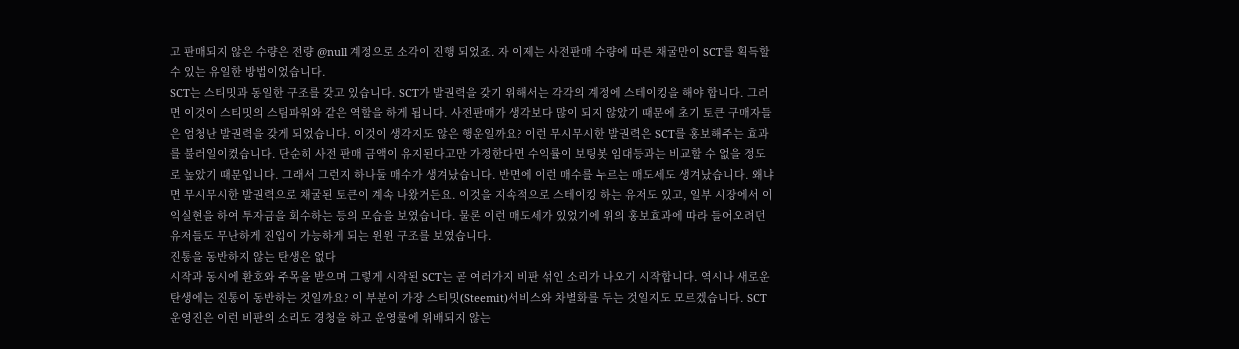고 판매되지 않은 수량은 전량 @null 계정으로 소각이 진행 되었죠. 자 이제는 사전판매 수량에 따른 채굴만이 SCT를 획득할 수 있는 유일한 방법이었습니다.
SCT는 스티밋과 동일한 구조를 갖고 있습니다. SCT가 발권력을 갖기 위해서는 각각의 계정에 스테이킹을 해야 합니다. 그러면 이것이 스티밋의 스팀파워와 같은 역할을 하게 됩니다. 사전판매가 생각보다 많이 되지 않았기 때문에 초기 토큰 구매자들은 엄청난 발권력을 갖게 되었습니다. 이것이 생각지도 않은 행운일까요? 이런 무시무시한 발권력은 SCT를 홍보해주는 효과를 불러일이켰습니다. 단순히 사전 판매 금액이 유지된다고만 가정한다면 수익률이 보팅봇 임대등과는 비교할 수 없을 정도로 높았기 때문입니다. 그래서 그런지 하나둘 매수가 생겨났습니다. 반면에 이런 매수를 누르는 매도세도 생겨났습니다. 왜냐면 무시무시한 발권력으로 채굴된 토큰이 계속 나왔거든요. 이것을 지속적으로 스테이킹 하는 유저도 있고, 일부 시장에서 이익실현을 하여 투자금을 회수하는 등의 모습을 보였습니다. 물론 이런 매도세가 있었기에 위의 홍보효과에 따라 들어오려던 유저들도 무난하게 진입이 가능하게 되는 윈윈 구조를 보였습니다.
진통을 동반하지 않는 탄생은 없다
시작과 동시에 환호와 주목을 받으며 그렇게 시작된 SCT는 곧 여러가지 비판 섞인 소리가 나오기 시작합니다. 역시나 새로운 탄생에는 진통이 동반하는 것일까요? 이 부분이 가장 스티밋(Steemit)서비스와 차별화를 두는 것일지도 모르겠습니다. SCT운영진은 이런 비판의 소리도 경청을 하고 운영룰에 위배되지 않는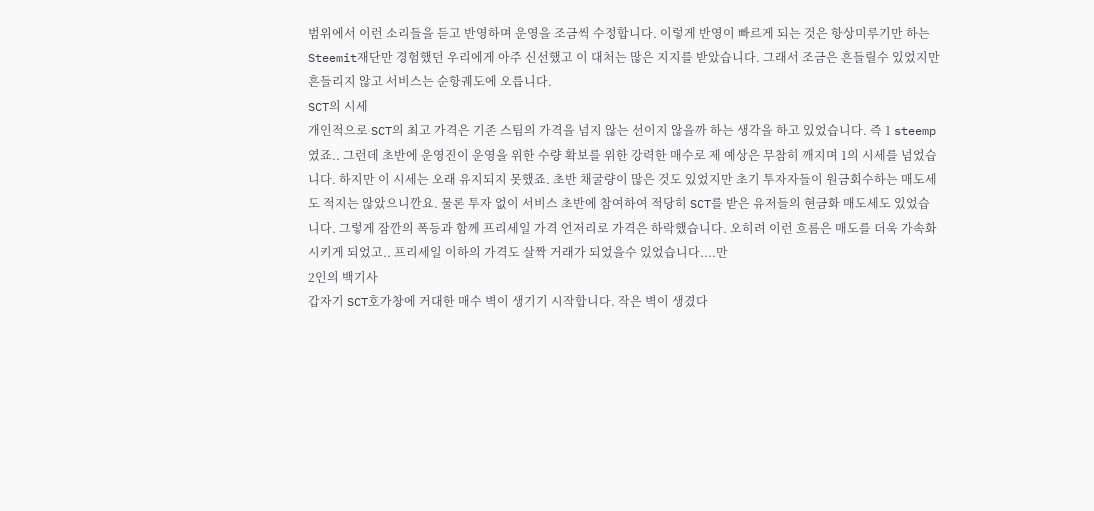범위에서 이런 소리들을 듣고 반영하며 운영을 조금씩 수정합니다. 이렇게 반영이 빠르게 되는 것은 항상미루기만 하는 Steemit재단만 경험했던 우리에게 아주 신선했고 이 대처는 많은 지지를 받았습니다. 그래서 조금은 흔들릴수 있었지만 흔들리지 않고 서비스는 순항궤도에 오릅니다.
SCT의 시세
개인적으로 SCT의 최고 가격은 기존 스팀의 가격을 넘지 않는 선이지 않을까 하는 생각을 하고 있었습니다. 즉 1 steemp였죠.. 그런데 초반에 운영진이 운영을 위한 수량 확보를 위한 강력한 매수로 제 예상은 무참히 깨지며 1의 시세를 넘었습니다. 하지만 이 시세는 오래 유지되지 못했죠. 초반 채굴량이 많은 것도 있었지만 초기 투자자들이 원금회수하는 매도세도 적지는 않았으니깐요. 물론 투자 없이 서비스 초반에 참여하여 적당히 SCT를 받은 유저들의 현금화 매도세도 있었습니다. 그렇게 잠깐의 폭등과 함께 프리세일 가격 언저리로 가격은 하락했습니다. 오히려 이런 흐름은 매도를 더욱 가속화 시키게 되었고.. 프리세일 이하의 가격도 살짝 거래가 되었을수 있었습니다....만
2인의 백기사
갑자기 SCT호가창에 거대한 매수 벽이 생기기 시작합니다. 작은 벽이 생겼다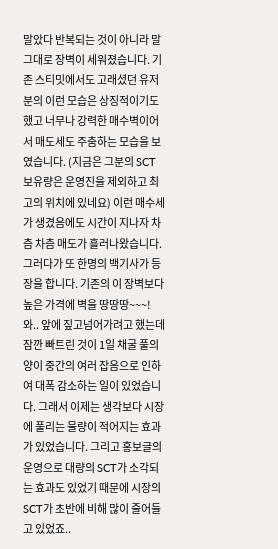말았다 반복되는 것이 아니라 말그대로 장벽이 세워졌습니다. 기존 스티밋에서도 고래셨던 유저분의 이런 모습은 상징적이기도 했고 너무나 강력한 매수벽이어서 매도세도 주춤하는 모습을 보였습니다. (지금은 그분의 SCT보유량은 운영진을 제외하고 최고의 위치에 있네요) 이런 매수세가 생겼음에도 시간이 지나자 차츰 차츰 매도가 흘러나왔습니다. 그러다가 또 한명의 백기사가 등장을 합니다. 기존의 이 장벽보다 높은 가격에 벽을 땅땅땅~~~!
와.. 앞에 짚고넘어가려고 했는데 잠깐 빠트린 것이 1일 채굴 풀의 양이 중간의 여러 잡음으로 인하여 대폭 감소하는 일이 있었습니다. 그래서 이제는 생각보다 시장에 풀리는 물량이 적어지는 효과가 있었습니다. 그리고 홍보글의 운영으로 대량의 SCT가 소각되는 효과도 있었기 때문에 시장의 SCT가 초반에 비해 많이 줄어들고 있었죠..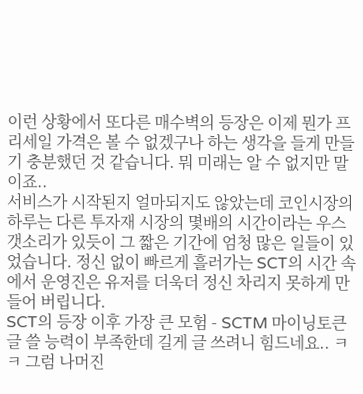이런 상황에서 또다른 매수벽의 등장은 이제 뭔가 프리세일 가격은 볼 수 없겠구나 하는 생각을 들게 만들기 충분했던 것 같습니다. 뭐 미래는 알 수 없지만 말이죠..
서비스가 시작된지 얼마되지도 않았는데 코인시장의 하루는 다른 투자재 시장의 몇배의 시간이라는 우스갯소리가 있듯이 그 짧은 기간에 엄청 많은 일들이 있었습니다. 정신 없이 빠르게 흘러가는 SCT의 시간 속에서 운영진은 유저를 더욱더 정신 차리지 못하게 만들어 버립니다.
SCT의 등장 이후 가장 큰 모험 - SCTM 마이닝토큰
글 쓸 능력이 부족한데 길게 글 쓰려니 힘드네요.. ㅋㅋ 그럼 나머진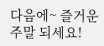다음에~ 즐거운 주말 되세요!